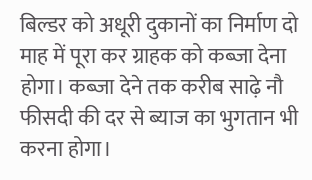बिल्डर को अधूरी दुकानों का निर्माण दो माह में पूरा कर ग्राहक को कब्जा देना होगा। कब्जा देने तक करीब साढ़े नौ फीसदी की दर से ब्याज का भुगतान भी करना होगा।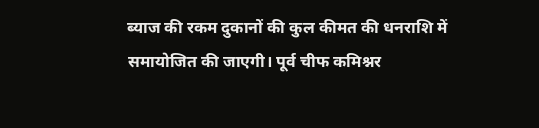ब्याज की रकम दुकानों की कुल कीमत की धनराशि में समायोजित की जाएगी। पूर्व चीफ कमिश्नर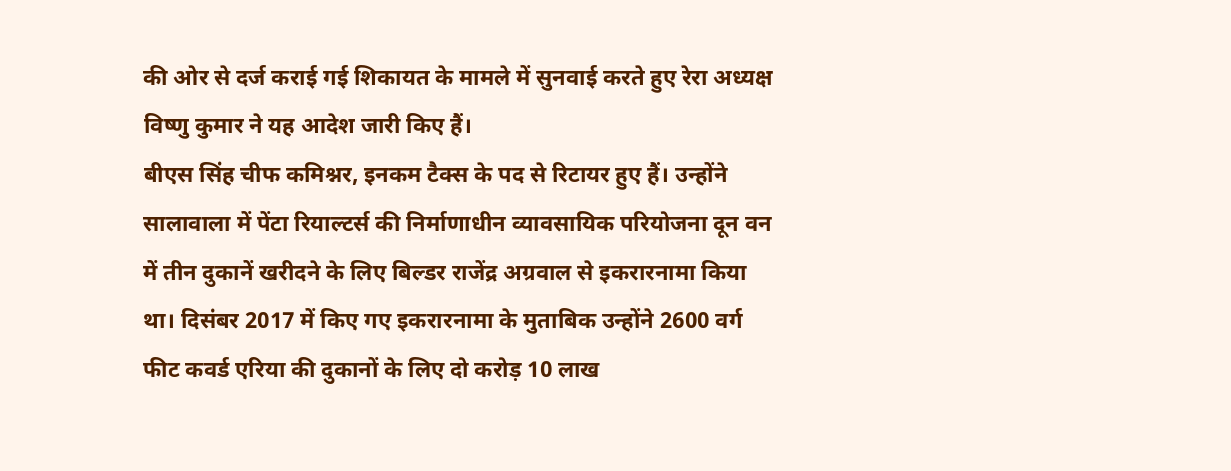की ओर से दर्ज कराई गई शिकायत के मामले में सुनवाई करते हुए रेरा अध्यक्ष विष्णु कुमार ने यह आदेश जारी किए हैं।
बीएस सिंह चीफ कमिश्नर, इनकम टैक्स के पद से रिटायर हुए हैं। उन्होंने सालावाला में पेंटा रियाल्टर्स की निर्माणाधीन व्यावसायिक परियोजना दून वन में तीन दुकानें खरीदने के लिए बिल्डर राजेंद्र अग्रवाल से इकरारनामा किया था। दिसंबर 2017 में किए गए इकरारनामा के मुताबिक उन्होंने 2600 वर्ग फीट कवर्ड एरिया की दुकानों के लिए दो करोड़ 10 लाख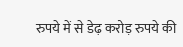रुपये में से डेढ़ करोड़ रुपये की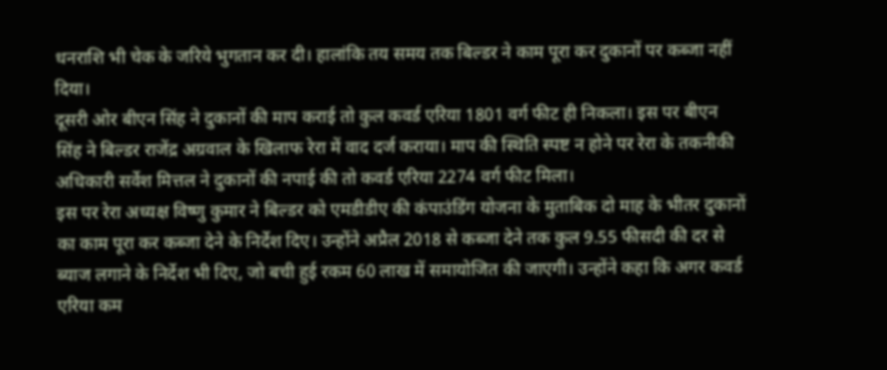धनराशि भी चेक के जरिये भुगतान कर दी। हालांकि तय समय तक बिल्डर ने काम पूरा कर दुकानों पर कब्जा नहीं दिया।
दूसरी ओर बीएन सिंह ने दुकानों की माप कराई तो कुल कवर्ड एरिया 1801 वर्ग फीट ही निकला। इस पर बीएन सिंह ने बिल्डर राजेंद्र अग्रवाल के खिलाफ रेरा में वाद दर्ज कराया। माप की स्थिति स्पष्ट न होने पर रेरा के तकनीकी अधिकारी सर्वेश मित्तल ने दुकानों की नपाई की तो कवर्ड एरिया 2274 वर्ग फीट मिला।
इस पर रेरा अध्यक्ष विष्णु कुमार ने बिल्डर को एमडीडीए की कंपाउंडिंग योजना के मुताबिक दो माह के भीतर दुकानों का काम पूरा कर कब्जा देने के निर्देश दिए। उन्होंने अप्रैल 2018 से कब्जा देने तक कुल 9.55 फीसदी की दर से ब्याज लगाने के निर्देश भी दिए, जो बची हुई रकम 60 लाख में समायोजित की जाएगी। उन्होंने कहा कि अगर कवर्ड एरिया कम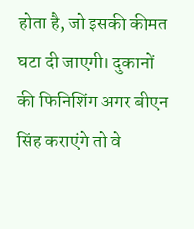होता है, जो इसकी कीमत घटा दी जाएगी। दुकानों की फिनिशिंग अगर बीएन सिंह कराएंगे तो वे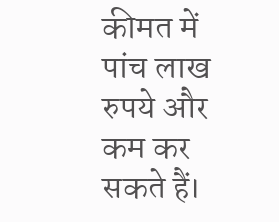कीमत में पांच लाख रुपये और कम कर सकते हैं।